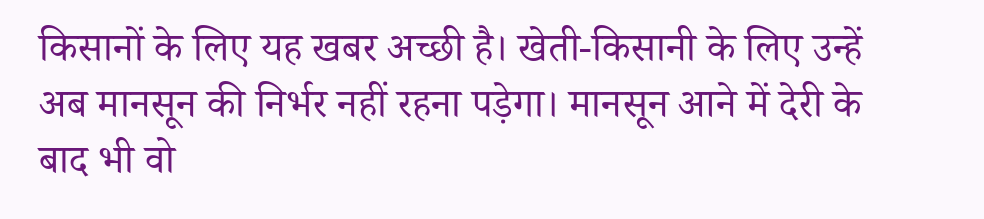किसानों के लिए यह खबर अच्छी है। खेती-किसानी के लिए उन्हें अब मानसून की निर्भर नहीं रहना पड़ेगा। मानसून आने में देरी के बाद भी वो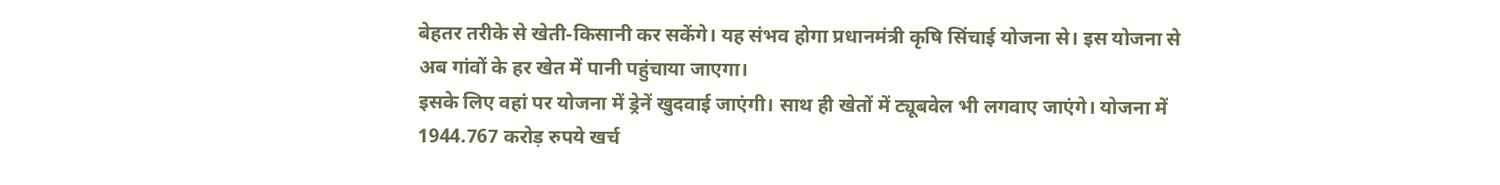बेहतर तरीके से खेती-किसानी कर सकेंगे। यह संभव होगा प्रधानमंत्री कृषि सिंचाई योजना से। इस योजना से अब गांवों के हर खेत में पानी पहुंचाया जाएगा।
इसके लिए वहां पर योजना में ड्रेनें खुदवाई जाएंगी। साथ ही खेतों में ट्यूबवेल भी लगवाए जाएंगे। योजना में 1944.767 करोड़ रुपये खर्च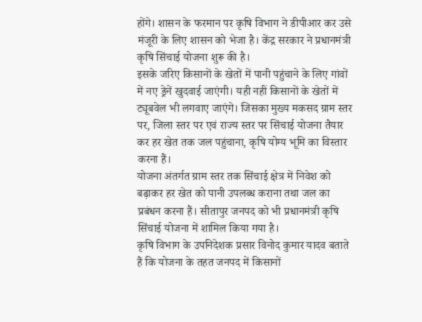होंगे। शासन के फरमान पर कृषि विभाग ने डीपीआर कर उसे मंजूरी के लिए शासन को भेजा है। केंद्र सरकार ने प्रधानमंत्री कृषि सिंचाई योजना शुरू की है।
इसके जरिए किसानों के खेतों में पानी पहुंचाने के लिए गांवों में नए ड्रेनें खुदवाई जाएंगी। यही नहीं किसानों के खेतों में ट्यूबवेल भी लगवाए जाएंगे। जिसका मुख्य मकसद ग्राम स्तर पर, जिला स्तर पर एवं राज्य स्तर पर सिंचाई योजना तैयार कर हर खेत तक जल पहुंचाना, कृषि योग्य भूमि का विस्तार करना हैं।
योजना अंतर्गत ग्राम स्तर तक सिंचाई क्षेत्र में निवेश को बढ़ाकर हर खेत को पानी उपलब्ध कराना तथा जल का प्रबंधन करना हैं। सीतापुर जनपद को भी प्रधानमंत्री कृषि सिंचाई योजना में शामिल किया गया है।
कृषि विभाग के उपनिदेशक प्रसार विनोद कुमार यादव बताते हैं कि योजना के तहत जनपद में किसानों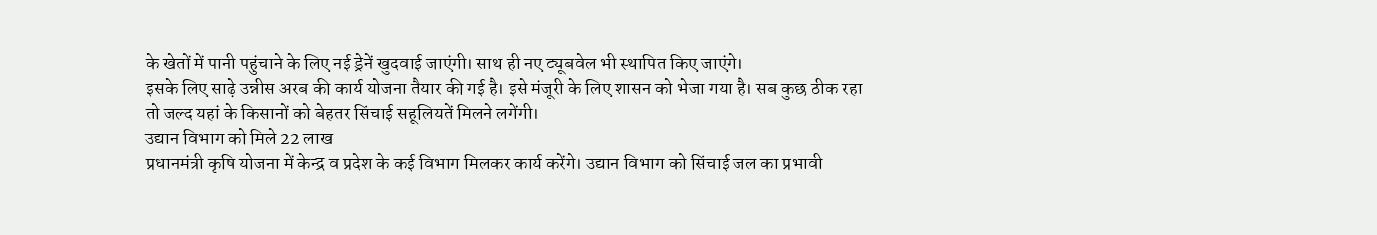के खेतों में पानी पहुंचाने के लिए नई ड्रेनें खुदवाई जाएंगी। साथ ही नए ट्यूबवेल भी स्थापित किए जाएंगे।
इसके लिए साढ़े उन्नीस अरब की कार्य योजना तैयार की गई है। इसे मंजूरी के लिए शासन को भेजा गया है। सब कुछ ठीक रहा तो जल्द यहां के किसानों को बेहतर सिंचाई सहूलियतें मिलने लगेंगी।
उद्यान विभाग को मिले 22 लाख
प्रधानमंत्री कृषि योजना में केन्द्र व प्रदेश के कई विभाग मिलकर कार्य करेंगे। उद्यान विभाग को सिंचाई जल का प्रभावी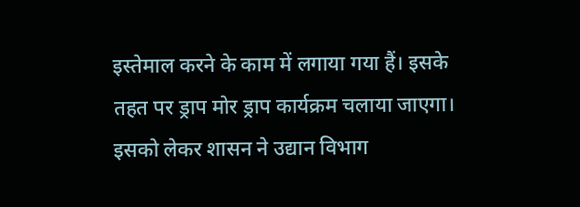इस्तेमाल करने के काम में लगाया गया हैं। इसके तहत पर ड्राप मोर ड्राप कार्यक्रम चलाया जाएगा। इसको लेकर शासन ने उद्यान विभाग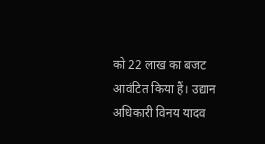को 22 लाख का बजट आवंटित किया हैं। उद्यान अधिकारी विनय यादव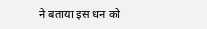ने बताया इस धन को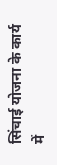सिंचाई योजना के कार्य में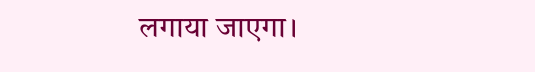लगाया जाएगा।